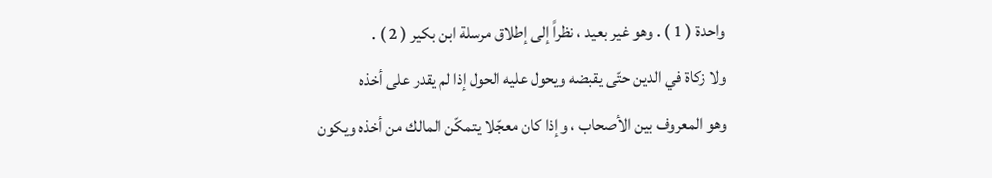واحدة ( 1 ) . وهو غير بعيد ، نظراً إلى إطلاق مرسلة ابن بكير ( 2 ) .
ولا زكاة في الدين حتّى يقبضه ويحول عليه الحول إذا لم يقدر على أخذه
وهو المعروف بين الأصحاب ، وإذا كان معجّلا يتمكّن المالك من أخذه ويكون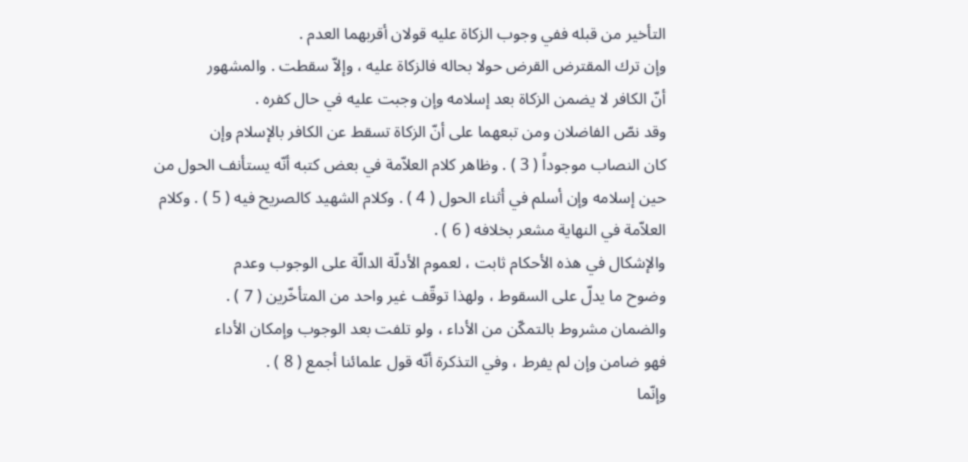التأخير من قبله ففي وجوب الزكاة عليه قولان أقربهما العدم .
وإن ترك المقترض القرض حولا بحاله فالزكاة عليه ، وإلاّ سقطت . والمشهور
أنّ الكافر لا يضمن الزكاة بعد إسلامه وإن وجبت عليه في حال كفره .
وقد نصّ الفاضلان ومن تبعهما على أنّ الزكاة تسقط عن الكافر بالإسلام وإن
كان النصاب موجوداً ( 3 ) . وظاهر كلام العلاّمة في بعض كتبه أنّه يستأنف الحول من
حين إسلامه وإن أسلم في أثناء الحول ( 4 ) . وكلام الشهيد كالصريح فيه ( 5 ) . وكلام
العلاّمة في النهاية مشعر بخلافه ( 6 ) .
والإشكال في هذه الأحكام ثابت ، لعموم الأدلّة الدالّة على الوجوب وعدم
وضوح ما يدلّ على السقوط ، ولهذا توقّف غير واحد من المتأخّرين ( 7 ) .
والضمان مشروط بالتمكّن من الأداء ، ولو تلفت بعد الوجوب وإمكان الأداء
فهو ضامن وإن لم يفرط ، وفي التذكرة أنّه قول علمائنا أجمع ( 8 ) .
وإنّما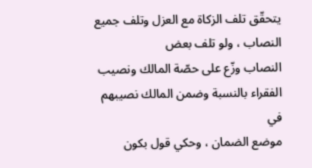يتحقّق تلف الزكاة مع العزل وتلف جميع النصاب ، ولو تلف بعض
النصاب وزّع على حصّة المالك ونصيب الفقراء بالنسبة وضمن المالك نصيبهم في
موضع الضمان ، وحكي قول بكون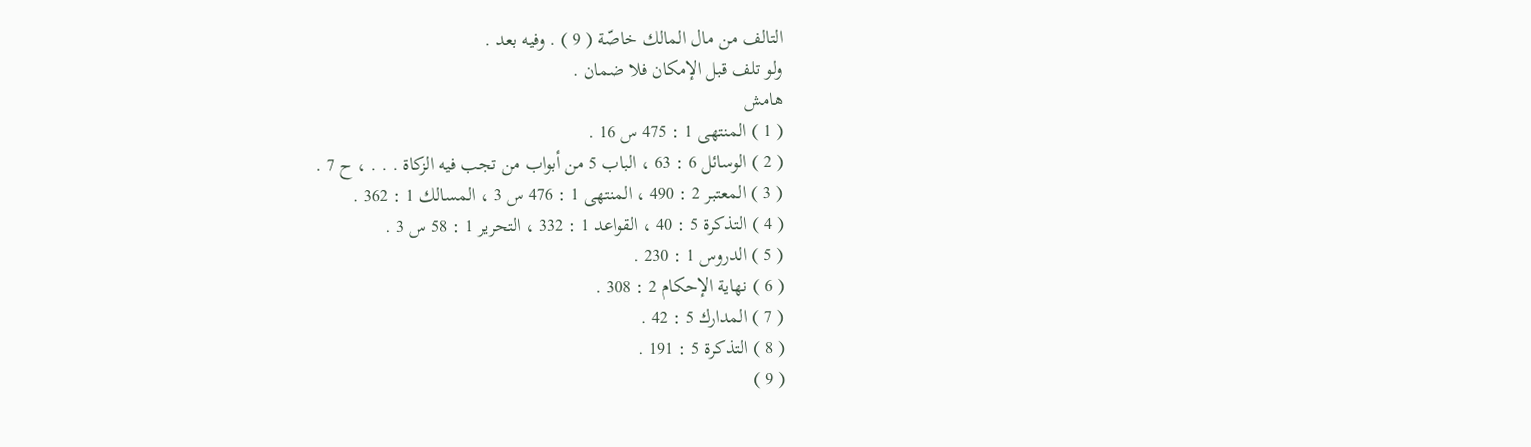التالف من مال المالك خاصّة ( 9 ) . وفيه بعد .
ولو تلف قبل الإمكان فلا ضمان .
هامش
( 1 ) المنتهى 1 : 475 س 16 .
( 2 ) الوسائل 6 : 63 ، الباب 5 من أبواب من تجب فيه الزكاة . . . ، ح 7 .
( 3 ) المعتبر 2 : 490 ، المنتهى 1 : 476 س 3 ، المسالك 1 : 362 .
( 4 ) التذكرة 5 : 40 ، القواعد 1 : 332 ، التحرير 1 : 58 س 3 .
( 5 ) الدروس 1 : 230 .
( 6 ) نهاية الإحكام 2 : 308 .
( 7 ) المدارك 5 : 42 .
( 8 ) التذكرة 5 : 191 .
( 9 )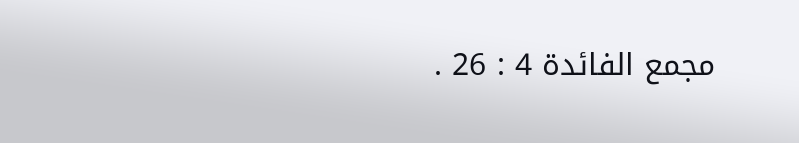مجمع الفائدة 4 : 26 .